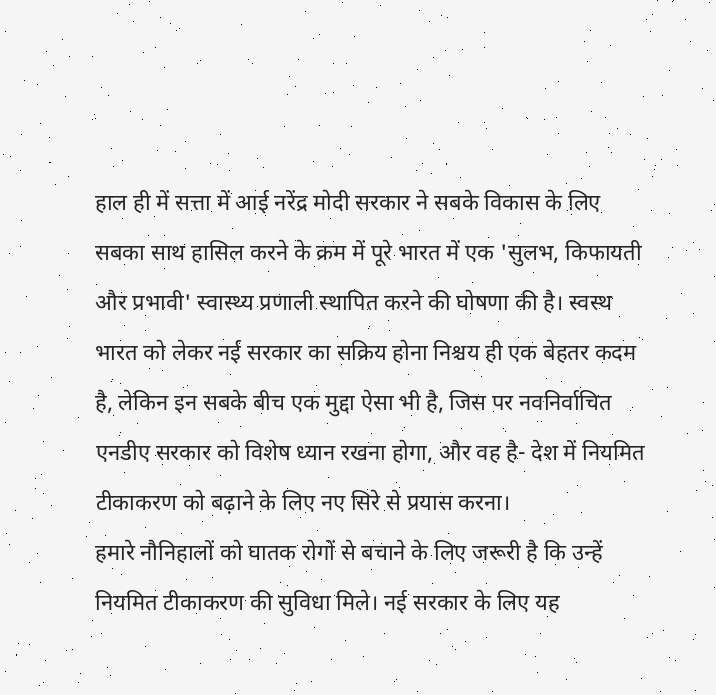हाल ही में सत्ता में आई नरेंद्र मोदी सरकार ने सबके विकास के लिए सबका साथ हासिल करने के क्रम में पूरे भारत में एक 'सुलभ, किफायती और प्रभावी' स्वास्थ्य प्रणाली स्थापित करने की घोषणा की है। स्वस्थ भारत को लेकर नई सरकार का सक्रिय होना निश्चय ही एक बेहतर कदम है, लेकिन इन सबके बीच एक मुद्दा ऐसा भी है, जिस पर नवनिर्वाचित एनडीए सरकार को विशेष ध्यान रखना होगा, और वह है- देश में नियमित टीकाकरण को बढ़ाने के लिए नए सिरे से प्रयास करना।
हमारे नौनिहालों को घातक रोगों से बचाने के लिए जरूरी है कि उन्हें नियमित टीकाकरण की सुविधा मिले। नई सरकार के लिए यह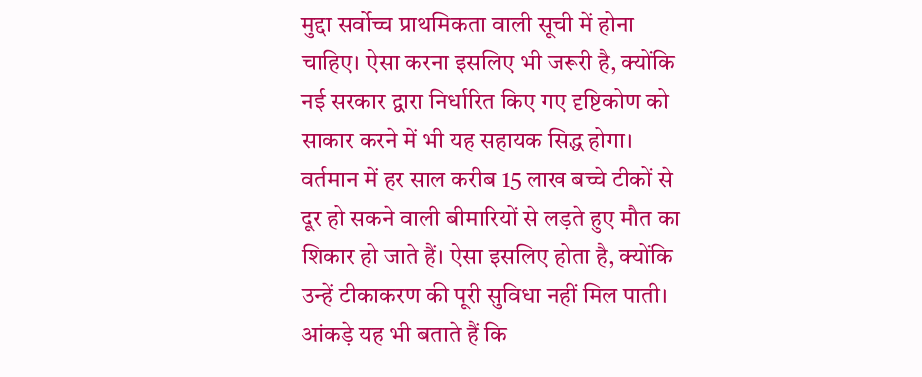मुद्दा सर्वोच्च प्राथमिकता वाली सूची में होना चाहिए। ऐसा करना इसलिए भी जरूरी है, क्योंकि नई सरकार द्वारा निर्धारित किए गए दृष्टिकोण को साकार करने में भी यह सहायक सिद्ध होगा।
वर्तमान में हर साल करीब 15 लाख बच्चे टीकों से दूर हो सकने वाली बीमारियों से लड़ते हुए मौत का शिकार हो जाते हैं। ऐसा इसलिए होता है, क्योंकि उन्हें टीकाकरण की पूरी सुविधा नहीं मिल पाती। आंकड़े यह भी बताते हैं कि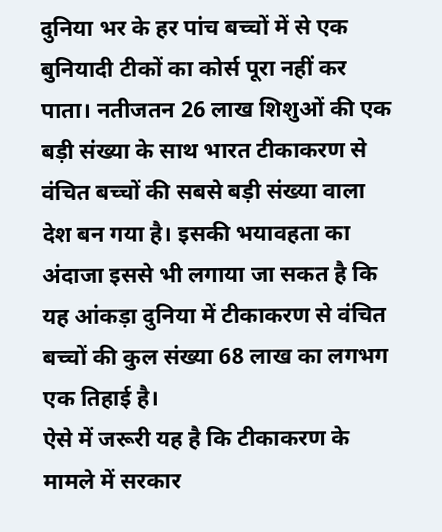दुनिया भर के हर पांच बच्चों में से एक बुनियादी टीकों का कोर्स पूरा नहीं कर पाता। नतीजतन 26 लाख शिशुओं की एक बड़ी संख्या के साथ भारत टीकाकरण से वंचित बच्चों की सबसे बड़ी संख्या वाला देश बन गया है। इसकी भयावहता का अंदाजा इससे भी लगाया जा सकत है कि यह आंकड़ा दुनिया में टीकाकरण से वंचित बच्चों की कुल संख्या 68 लाख का लगभग एक तिहाई है।
ऐसे में जरूरी यह है कि टीकाकरण के मामले में सरकार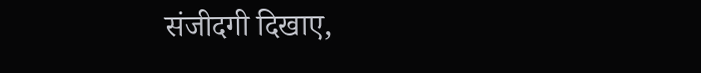संजीदगी दिखाए,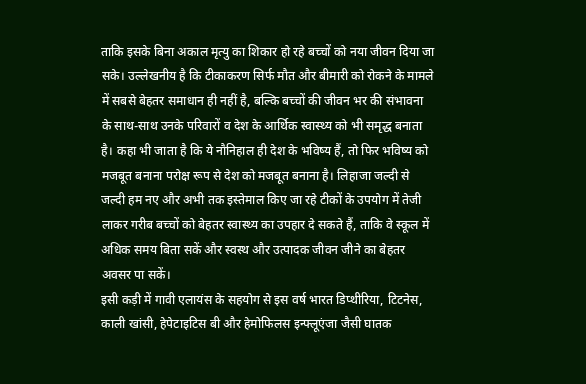ताकि इसके बिना अकाल मृत्यु का शिकार हो रहे बच्चों को नया जीवन दिया जा सके। उल्लेखनीय है कि टीकाकरण सिर्फ मौत और बीमारी को रोकने के मामले में सबसे बेहतर समाधान ही नहीं है, बल्कि बच्चों की जीवन भर की संभावना के साथ-साथ उनके परिवारों व देश के आर्थिक स्वास्थ्य को भी समृद्ध बनाता है। कहा भी जाता है कि ये नौनिहाल ही देश के भविष्य हैं, तो फिर भविष्य को मजबूत बनाना परोक्ष रूप से देश को मजबूत बनाना है। लिहाजा जल्दी से जल्दी हम नए और अभी तक इस्तेमाल किए जा रहे टीकों के उपयोग में तेजी लाकर गरीब बच्चों को बेहतर स्वास्थ्य का उपहार दे सकते हैं, ताकि वे स्कूल में अधिक समय बिता सकें और स्वस्थ और उत्पादक जीवन जीने का बेहतर अवसर पा सकें।
इसी कड़ी में गावी एलायंस के सहयोग से इस वर्ष भारत डिप्थीरिया, टिटनेस, काली खांसी, हेपेटाइटिस बी और हेमोफिलस इन्फ्लूएंजा जैसी घातक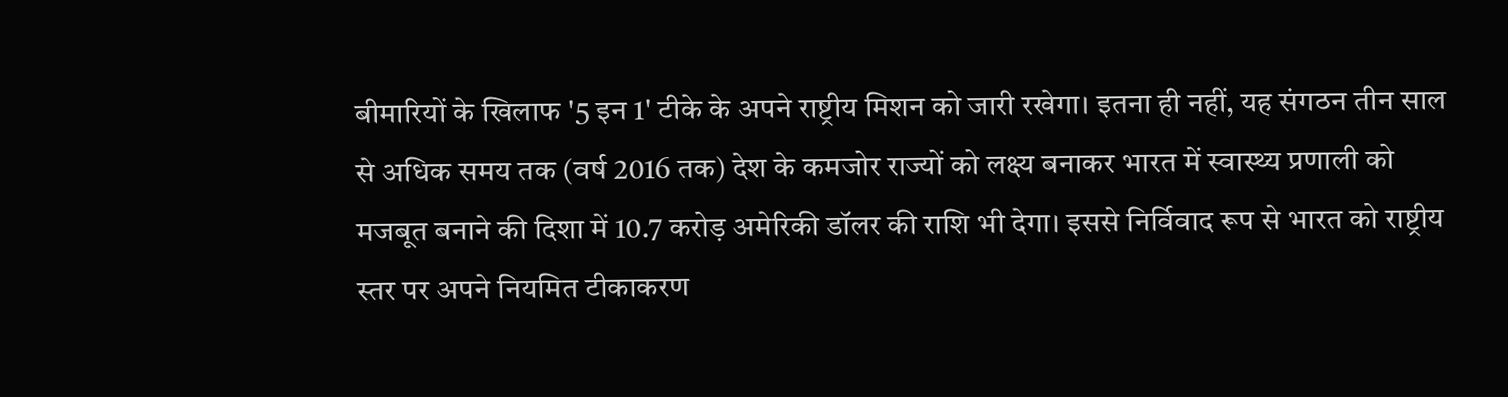बीमारियों के खिलाफ '5 इन 1' टीके के अपने राष्ट्रीय मिशन को जारी रखेगा। इतना ही नहीं, यह संगठन तीन साल से अधिक समय तक (वर्ष 2016 तक) देश के कमजोर राज्यों को लक्ष्य बनाकर भारत में स्वास्थ्य प्रणाली को मजबूत बनाने की दिशा में 10.7 करोड़ अमेरिकी डॉलर की राशि भी देगा। इससे निर्विवाद रूप से भारत को राष्ट्रीय स्तर पर अपने नियमित टीकाकरण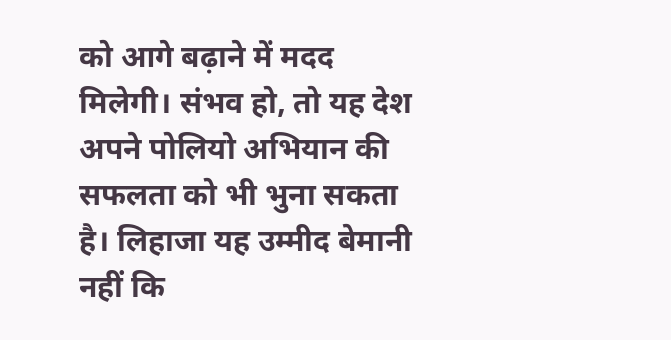को आगे बढ़ाने में मदद मिलेगी। संभव हो, तो यह देश अपने पोलियो अभियान की सफलता को भी भुना सकता है। लिहाजा यह उम्मीद बेमानी नहीं कि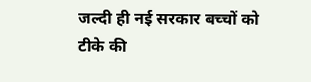जल्दी ही नई सरकार बच्चों को टीके की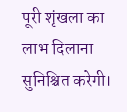पूरी शृंखला का लाभ दिलाना सुनिश्चित करेगी।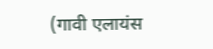(गावी एलायंस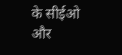के सीईओ और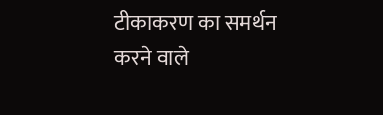टीकाकरण का समर्थन करने वाले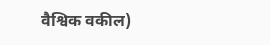वैश्विक वकील)